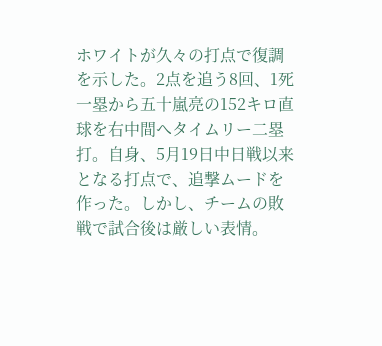ホワイトが久々の打点で復調を示した。2点を追う8回、1死一塁から五十嵐亮の152キロ直球を右中間へタイムリー二塁打。自身、5月19日中日戦以来となる打点で、追撃ムードを作った。しかし、チームの敗戦で試合後は厳しい表情。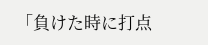「負けた時に打点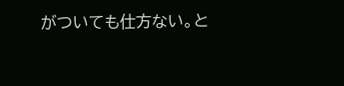がついても仕方ない。と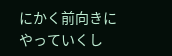にかく前向きにやっていくし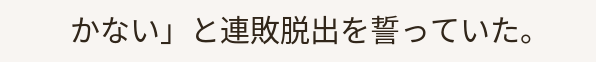かない」と連敗脱出を誓っていた。